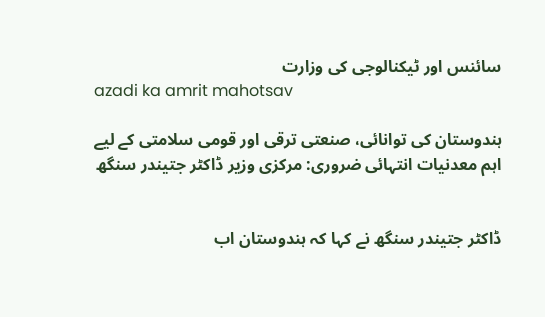سائنس اور ٹیکنالوجی کی وزارت
azadi ka amrit mahotsav

ہندوستان کی توانائی، صنعتی ترقی اور قومی سلامتی کے لیے اہم معدنیات انتہائی ضروری: مرکزی وزیر ڈاکٹر جتیندر سنگھ


ڈاکٹر جتیندر سنگھ نے کہا کہ ہندوستان اب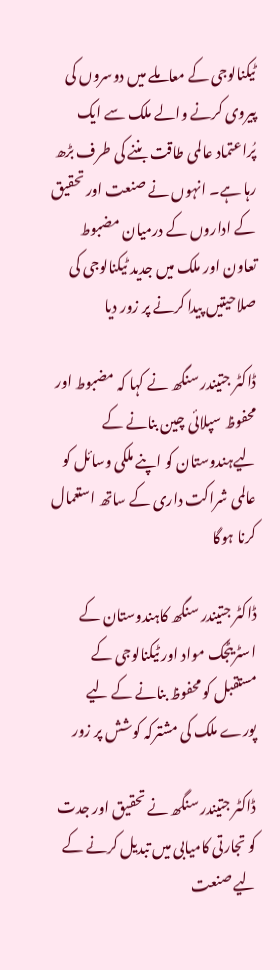ٹیکنالوجی کے معاملے میں دوسروں کی پیروی کرنے والے ملک سے ایک پُراعتماد عالمی طاقت بننے کی طرف بڑھ رہا ہے۔ انہوں نے صنعت اور تحقیق کے اداروں کے درمیان مضبوط تعاون اور ملک میں جدید ٹیکنالوجی کی صلاحیتیں پیدا کرنے پر زور دیا

ڈاکٹر جتیندر سنگھ نے کہا کہ مضبوط اور محفوظ سپلائی چین بنانے کے لیےہندوستان کو اپنے ملکی وسائل کو عالمی شراکت داری کے ساتھ استعمال کرنا ہوگا

ڈاکٹر جتیندر سنگھ کاہندوستان کے اسٹریٹجک مواد اور ٹیکنالوجی کے مستقبل کو محفوظ بنانے کے لیے پورے ملک کی مشترکہ کوشش پر زور

ڈاکٹر جتیندر سنگھ نے تحقیق اور جدت کو تجارتی کامیابی میں تبدیل کرنے کے لیے صنعت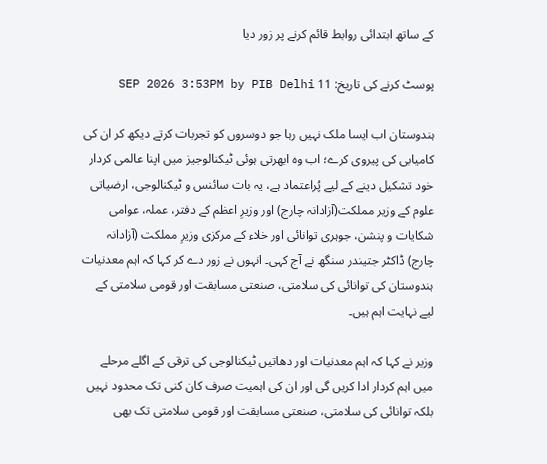کے ساتھ ابتدائی روابط قائم کرنے پر زور دیا

پوسٹ کرنے کی تاریخ: 11 SEP 2026 3:53PM by PIB Delhi

ہندوستان اب ایسا ملک نہیں رہا جو دوسروں کو تجربات کرتے دیکھ کر ان کی کامیابی کی پیروی کرے؛ اب وہ ابھرتی ہوئی ٹیکنالوجیز میں اپنا عالمی کردار خود تشکیل دینے کے لیے پُراعتماد ہے، یہ بات سائنس و ٹیکنالوجی، ارضیاتی علوم کے وزیر مملکت(آزادانہ چارج) اور وزیرِ اعظم کے دفتر، عملہ، عوامی شکایات و پنشن، جوہری توانائی اور خلاء کے مرکزی وزیرِ مملکت (آزادانہ چارج) ڈاکٹر جتیندر سنگھ نے آج کہی۔ انہوں نے زور دے کر کہا کہ اہم معدنیات ہندوستان کی توانائی کی سلامتی، صنعتی مسابقت اور قومی سلامتی کے لیے نہایت اہم ہیں۔

وزیر نے کہا کہ اہم معدنیات اور دھاتیں ٹیکنالوجی کی ترقی کے اگلے مرحلے میں اہم کردار ادا کریں گی اور ان کی اہمیت صرف کان کنی تک محدود نہیں بلکہ توانائی کی سلامتی، صنعتی مسابقت اور قومی سلامتی تک بھی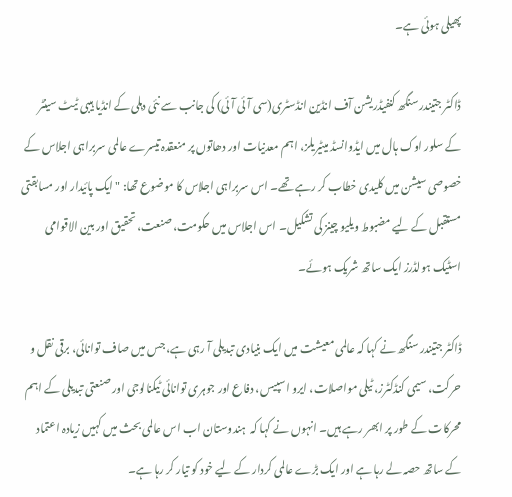پھیلی ہوئی ہے۔

ڈاکٹر جتیندر سنگھ کنفیڈریشن آف انڈین انڈسٹری(سی آئی آئی) کی جانب سے نئی دہلی کے انڈیا ہیبی ٹیٹ سینٹر کے سلور اوک ہال میں ایڈوانسڈ میٹیریلز، اہم معدنیات اور دھاتوں پر منعقدہ تیسرے عالمی سربراہی اجلاس کے خصوصی سیشن میں کلیدی خطاب کر رہے تھے۔ اس سربراہی اجلاس کا موضوع تھا: "ایک پائیدار اور مسابقتی مستقبل کے لیے مضبوط ویلیو چینز کی تشکیل۔ اس اجلاس میں حکومت، صنعت، تحقیق اور بین الاقوامی اسٹیک ہولڈرز ایک ساتھ شریک ہوئے۔

ڈاکٹر جتیندر سنگھ نے کہا کہ عالمی معیشت میں ایک بنیادی تبدیلی آ رہی ہے، جس میں صاف توانائی، برقی نقل و حرکت، سیمی کنڈکٹرز، ٹیلی مواصلات، ایرو اسپیس، دفاع اور جوہری توانائی ٹیکنالوجی اور صنعتی تبدیلی کے اہم محرکات کے طور پر ابھر رہے ہیں۔ انہوں نے کہا کہ  ہندوستان اب اس عالمی بحث میں کہیں زیادہ اعتماد کے ساتھ حصہ لے رہا ہے اور ایک بڑے عالمی کردار کے لیے خود کو تیار کر رہا ہے۔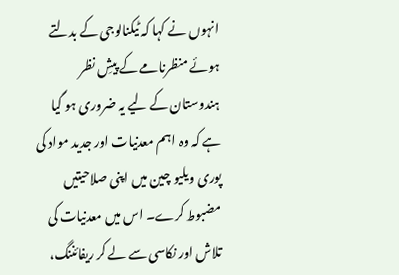انہوں نے کہا کہ ٹیکنالوجی کے بدلتے ہوئے منظرنامے کے پیشِ نظر  ہندوستان کے لیے یہ ضروری ہو گیا ہے کہ وہ اہم معدنیات اور جدید مواد کی پوری ویلیو چین میں اپنی صلاحیتیں مضبوط کرے۔ اس میں معدنیات کی تلاش اور نکاسی سے لے کر ریفائننگ،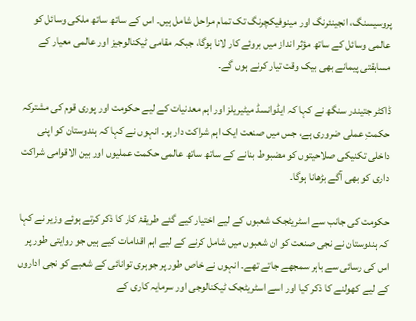پروسیسنگ، انجینئرنگ اور مینوفیکچرنگ تک تمام مراحل شامل ہیں۔ اس کے ساتھ ساتھ ملکی وسائل کو عالمی وسائل کے ساتھ مؤثر انداز میں بروئے کار لانا ہوگا، جبکہ مقامی ٹیکنالوجیز اور عالمی معیار کے مسابقتی پیمانے بھی بیک وقت تیار کرنے ہوں گے۔

ڈاکٹر جتیندر سنگھ نے کہا کہ ایڈوانسڈ میٹیریلز اور اہم معدنیات کے لیے حکومت اور پوری قوم کی مشترکہ حکمتِ عملی ضروری ہے، جس میں صنعت ایک اہم شراکت دار ہو۔ انہوں نے کہا کہ ہندوستان کو اپنی داخلی تکنیکی صلاحیتوں کو مضبوط بنانے کے ساتھ ساتھ عالمی حکمت عملیوں اور بین الاقوامی شراکت داری کو بھی آگے بڑھانا ہوگا۔

حکومت کی جانب سے اسٹریٹجک شعبوں کے لیے اختیار کیے گئے طریقۂ کار کا ذکر کرتے ہوئے وزیر نے کہا کہ ہندوستان نے نجی صنعت کو ان شعبوں میں شامل کرنے کے لیے اہم اقدامات کیے ہیں جو روایتی طور پر اس کی رسائی سے باہر سمجھے جاتے تھے۔ انہوں نے خاص طور پر جوہری توانائی کے شعبے کو نجی اداروں کے لیے کھولنے کا ذکر کیا اور اسے اسٹریٹجک ٹیکنالوجی اور سرمایہ کاری کے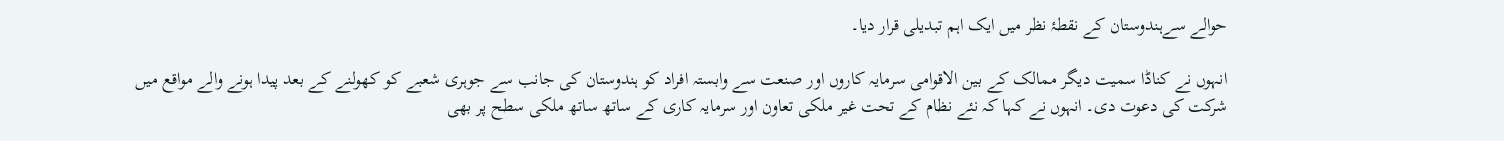حوالے سےہندوستان کے نقطۂ نظر میں ایک اہم تبدیلی قرار دیا۔

انہوں نے کناڈا سمیت دیگر ممالک کے بین الاقوامی سرمایہ کاروں اور صنعت سے وابستہ افراد کو ہندوستان کی جانب سے جوہری شعبے کو کھولنے کے بعد پیدا ہونے والے مواقع میں شرکت کی دعوت دی۔ انہوں نے کہا کہ نئے نظام کے تحت غیر ملکی تعاون اور سرمایہ کاری کے ساتھ ساتھ ملکی سطح پر بھی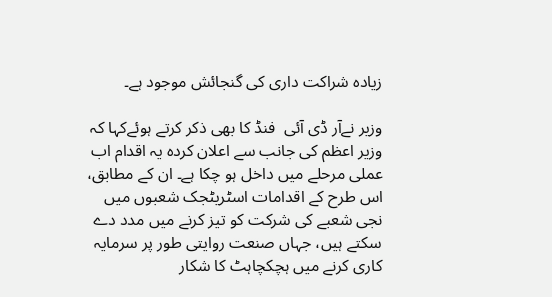زیادہ شراکت داری کی گنجائش موجود ہے۔

وزیر نےآر ڈی آئی  فنڈ کا بھی ذکر کرتے ہوئےکہا کہ وزیر اعظم کی جانب سے اعلان کردہ یہ اقدام اب عملی مرحلے میں داخل ہو چکا ہے۔ ان کے مطابق، اس طرح کے اقدامات اسٹریٹجک شعبوں میں نجی شعبے کی شرکت کو تیز کرنے میں مدد دے سکتے ہیں، جہاں صنعت روایتی طور پر سرمایہ کاری کرنے میں ہچکچاہٹ کا شکار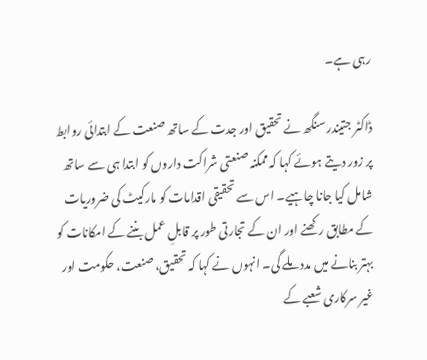رہی ہے۔

ڈاکٹر جتیندر سنگھ نے تحقیق اور جدت کے ساتھ صنعت کے ابتدائی روابط پر زور دیتے ہوئے کہا کہ ممکنہ صنعتی شراکت داروں کو ابتدا ہی سے ساتھ شامل کیا جانا چاہیے۔ اس سے تحقیقی اقدامات کو مارکیٹ کی ضروریات کے مطابق رکھنے اور ان کے تجارتی طور پر قابلِ عمل بننے کے امکانات کو بہتر بنانے میں مدد ملے گی۔ انہوں نے کہا کہ تحقیق، صنعت، حکومت اور غیر سرکاری شعبے کے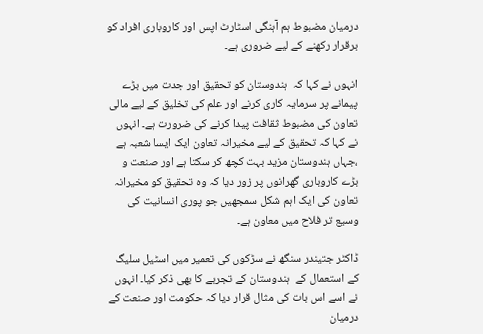درمیان مضبوط ہم آہنگی اسٹارٹ اپس اور کاروباری افراد کو برقرار رکھنے کے لیے ضروری ہے۔

انہوں نے کہا کہ  ہندوستان کو تحقیق اور جدت میں بڑے پیمانے پر سرمایہ کاری کرنے اور علم کی تخلیق کے لیے مالی تعاون کی مضبوط ثقافت پیدا کرنے کی ضرورت ہے۔ انہوں نے کہا کہ تحقیق کے لیے مخیرانہ تعاون ایک ایسا شعبہ ہے ،جہاں ہندوستان مزید بہت کچھ کر سکتا ہے اور صنعت و بڑے کاروباری گھرانوں پر زور دیا کہ وہ تحقیق کو مخیرانہ تعاون کی ایک اہم شکل سمجھیں جو پوری انسانیت کی وسیع تر فلاح میں معاون ہے۔

ڈاکٹر جتیندر سنگھ نے سڑکوں کی تعمیر میں اسٹیل سلیگ کے استعمال کے  ہندوستان کے تجربے کا بھی ذکر کیا۔ انہوں نے اسے اس بات کی مثال قرار دیا کہ حکومت اور صنعت کے درمیان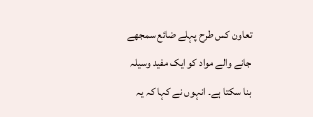تعاون کس طرح پہلے ضائع سمجھے جانے والے مواد کو ایک مفید وسیلہ بنا سکتا ہے۔ انہوں نے کہا کہ یہ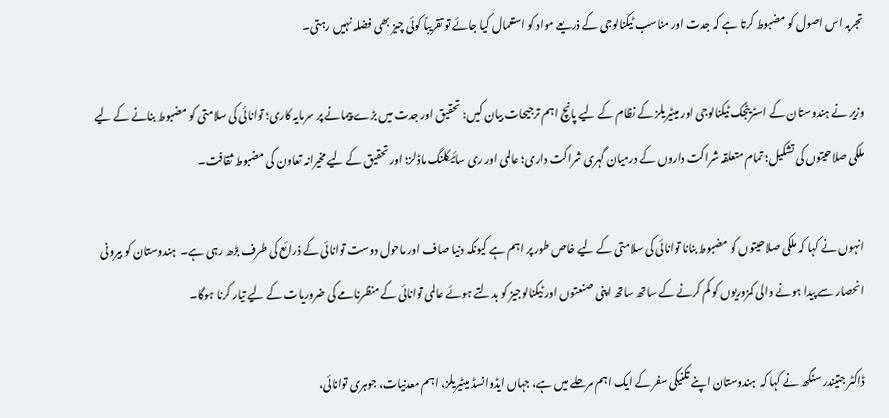تجربہ اس اصول کو مضبوط کرتا ہے کہ جدت اور مناسب ٹیکنالوجی کے ذریعے مواد کو استعمال کیا جائے تو تقریباً کوئی چیز بھی فضلہ نہیں رہتی۔

وزیر نے ہندوستان کے اسٹریٹجک ٹیکنالوجی اور میٹیریلز کے نظام کے لیے پانچ اہم ترجیحات بیان کیں: تحقیق اور جدت میں بڑے پیمانے پر سرمایہ کاری؛ توانائی کی سلامتی کو مضبوط بنانے کے لیے ملکی صلاحیتوں کی تشکیل؛ تمام متعلقہ شراکت داروں کے درمیان گہری شراکت داری؛ عالمی اور ری سائیکلنگ ماڈلز؛ اور تحقیق کے لیے مخیرانہ تعاون کی مضبوط ثقافت۔

انہوں نے کہا کہ ملکی صلاحیتوں کو مضبوط بنانا توانائی کی سلامتی کے لیے خاص طور پر اہم ہے کیونکہ دنیا صاف اور ماحول دوست توانائی کے ذرائع کی طرف بڑھ رہی ہے۔  ہندوستان کو بیرونی انحصار سے پیدا ہونے والی کمزوریوں کو کم کرنے کے ساتھ ساتھ اپنی صنعتوں اور ٹیکنالوجیز کو بدلتے ہوئے عالمی توانائی کے منظرنامے کی ضروریات کے لیے تیار کرنا ہوگا۔

ڈاکٹر جتیندر سنگھ نے کہا کہ  ہندوستان اپنے تکنیکی سفر کے ایک اہم مرحلے میں ہے، جہاں ایڈوانسڈ میٹیریلز، اہم معدنیات، جوہری توانائی،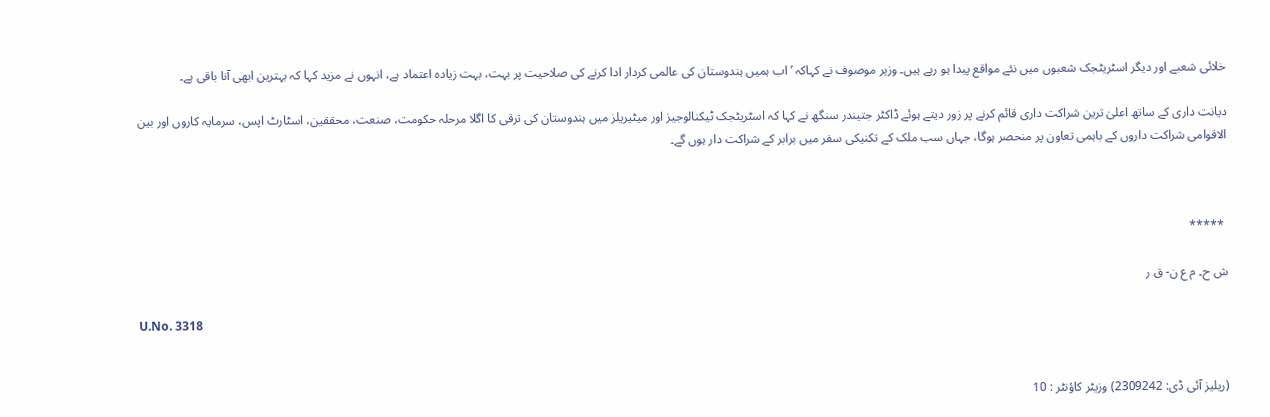خلائی شعبے اور دیگر اسٹریٹجک شعبوں میں نئے مواقع پیدا ہو رہے ہیں۔ وزیر موصوف نے کہاکہ ’اب ہمیں ہندوستان کی عالمی کردار ادا کرنے کی صلاحیت پر بہت، بہت زیادہ اعتماد ہے، انہوں نے مزید کہا کہ بہترین ابھی آنا باقی ہے۔

دیانت داری کے ساتھ اعلیٰ ترین شراکت داری قائم کرنے پر زور دیتے ہوئے ڈاکٹر جتیندر سنگھ نے کہا کہ اسٹریٹجک ٹیکنالوجیز اور میٹیریلز میں ہندوستان کی ترقی کا اگلا مرحلہ حکومت، صنعت، محققین، اسٹارٹ اپس، سرمایہ کاروں اور بین الاقوامی شراکت داروں کے باہمی تعاون پر منحصر ہوگا، جہاں سب ملک کے تکنیکی سفر میں برابر کے شراکت دار ہوں گے۔



 *****

ش ح۔ م ع ن- ق ر

U.No. 3318


(ریلیز آئی ڈی: 2309242) وزیٹر کاؤنٹر : 10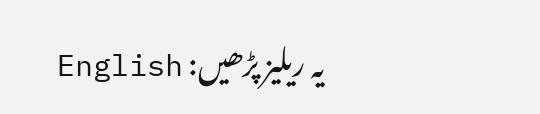یہ ریلیز پڑھیں: English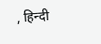, हिन्दी